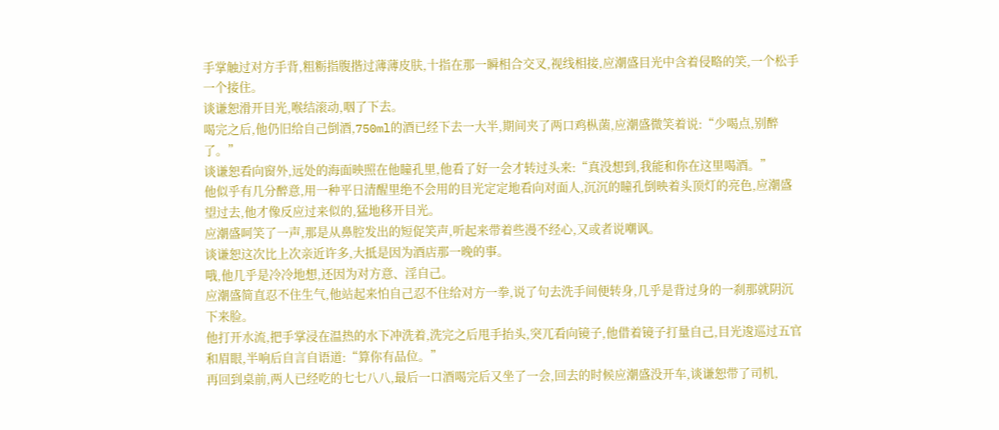手掌触过对方手背,粗粝指腹揩过薄薄皮肤,十指在那一瞬相合交叉,视线相接,应潮盛目光中含着侵略的笑,一个松手一个接住。
谈谦恕滑开目光,喉结滚动,咽了下去。
喝完之后,他仍旧给自己倒酒,750ml的酒已经下去一大半,期间夹了两口鸡枞菌,应潮盛微笑着说:“少喝点,别醉了。”
谈谦恕看向窗外,远处的海面映照在他瞳孔里,他看了好一会才转过头来:“真没想到,我能和你在这里喝酒。”
他似乎有几分醉意,用一种平日清醒里绝不会用的目光定定地看向对面人,沉沉的瞳孔倒映着头顶灯的亮色,应潮盛望过去,他才像反应过来似的,猛地移开目光。
应潮盛呵笑了一声,那是从鼻腔发出的短促笑声,听起来带着些漫不经心,又或者说嘲讽。
谈谦恕这次比上次亲近许多,大抵是因为酒店那一晚的事。
哦,他几乎是冷冷地想,还因为对方意、淫自己。
应潮盛简直忍不住生气,他站起来怕自己忍不住给对方一拳,说了句去洗手间便转身,几乎是背过身的一刹那就阴沉下来脸。
他打开水流,把手掌浸在温热的水下冲洗着,洗完之后甩手抬头,突兀看向镜子,他借着镜子打量自己,目光逡巡过五官和眉眼,半响后自言自语道:“算你有品位。”
再回到桌前,两人已经吃的七七八八,最后一口酒喝完后又坐了一会,回去的时候应潮盛没开车,谈谦恕带了司机,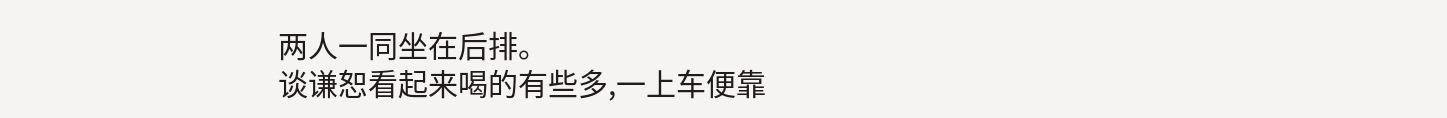两人一同坐在后排。
谈谦恕看起来喝的有些多,一上车便靠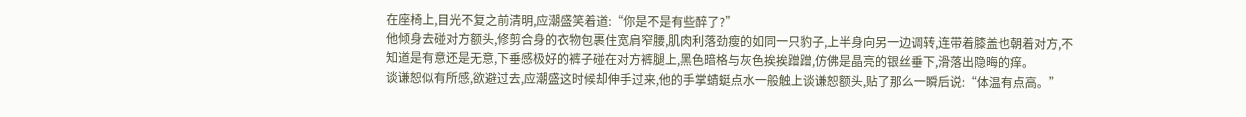在座椅上,目光不复之前清明,应潮盛笑着道:“你是不是有些醉了?”
他倾身去碰对方额头,修剪合身的衣物包裹住宽肩窄腰,肌肉利落劲瘦的如同一只豹子,上半身向另一边调转,连带着膝盖也朝着对方,不知道是有意还是无意,下垂感极好的裤子碰在对方裤腿上,黑色暗格与灰色挨挨蹭蹭,仿佛是晶亮的银丝垂下,滑落出隐晦的痒。
谈谦恕似有所感,欲避过去,应潮盛这时候却伸手过来,他的手掌蜻蜓点水一般触上谈谦恕额头,贴了那么一瞬后说:“体温有点高。”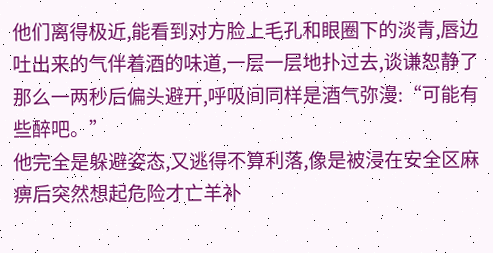他们离得极近,能看到对方脸上毛孔和眼圈下的淡青,唇边吐出来的气伴着酒的味道,一层一层地扑过去,谈谦恕静了那么一两秒后偏头避开,呼吸间同样是酒气弥漫:“可能有些醉吧。”
他完全是躲避姿态,又逃得不算利落,像是被浸在安全区麻痹后突然想起危险才亡羊补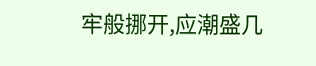牢般挪开,应潮盛几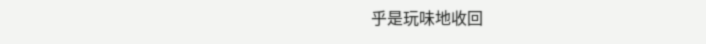乎是玩味地收回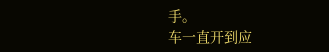手。
车一直开到应